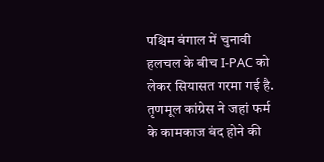पश्चिम बंगाल में चुनावी हलचल के बीच I-PAC को लेकर सियासत गरमा गई है. तृणमूल कांग्रेस ने जहां फर्म के कामकाज बंद होने की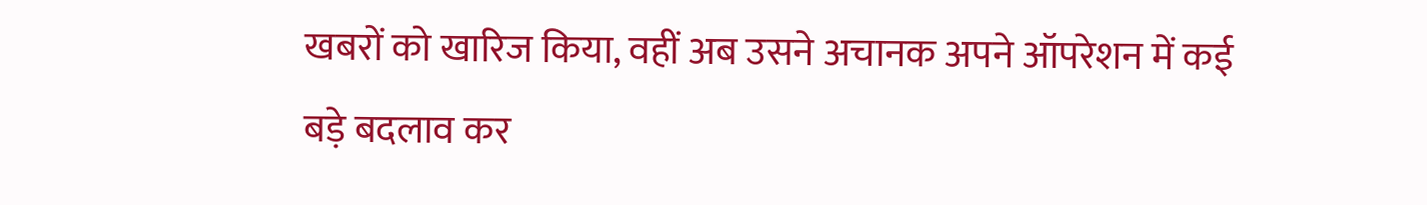खबरों को खारिज किया, वहीं अब उसने अचानक अपने ऑपरेशन में कई बड़े बदलाव कर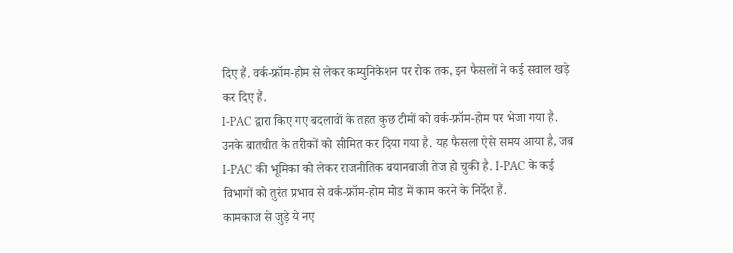दिए हैं. वर्क-फ्रॉम-होम से लेकर कम्युनिकेशन पर रोक तक, इन फैसलों ने कई सवाल खड़े कर दिए हैं.
I-PAC द्वारा किए गए बदलावों के तहत कुछ टीमों को वर्क-फ्रॉम-होम पर भेजा गया है. उनके बातचीत के तरीकों को सीमित कर दिया गया है. यह फैसला ऐसे समय आया है, जब I-PAC की भूमिका को लेकर राजनीतिक बयानबाजी तेज हो चुकी है. I-PAC के कई विभागों को तुरंत प्रभाव से वर्क-फ्रॉम-होम मोड में काम करने के निर्देश हैं.
कामकाज से जुड़े ये नए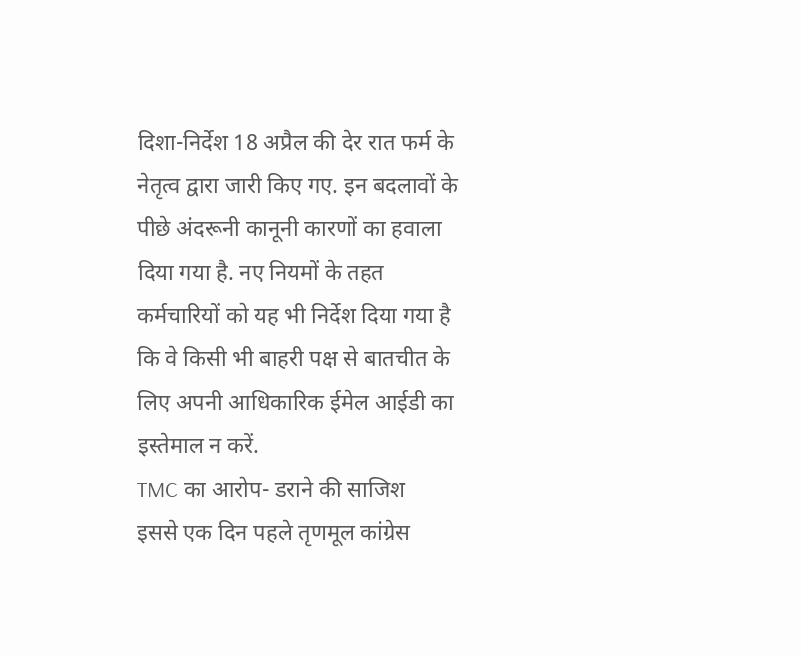दिशा-निर्देश 18 अप्रैल की देर रात फर्म के नेतृत्व द्वारा जारी किए गए. इन बदलावों के पीछे अंदरूनी कानूनी कारणों का हवाला दिया गया है. नए नियमों के तहत कर्मचारियों को यह भी निर्देश दिया गया है कि वे किसी भी बाहरी पक्ष से बातचीत के लिए अपनी आधिकारिक ईमेल आईडी का इस्तेमाल न करें.
TMC का आरोप- डराने की साजिश
इससे एक दिन पहले तृणमूल कांग्रेस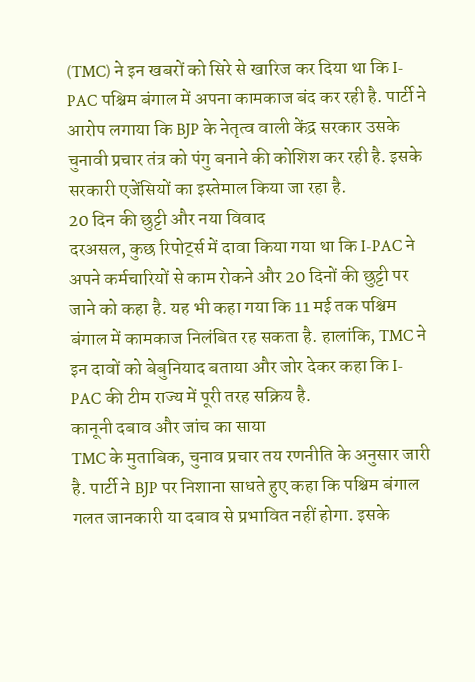(TMC) ने इन खबरों को सिरे से खारिज कर दिया था कि I-PAC पश्चिम बंगाल में अपना कामकाज बंद कर रही है. पार्टी ने आरोप लगाया कि BJP के नेतृत्व वाली केंद्र सरकार उसके चुनावी प्रचार तंत्र को पंगु बनाने की कोशिश कर रही है. इसके सरकारी एजेंसियों का इस्तेमाल किया जा रहा है.
20 दिन की छुट्टी और नया विवाद
दरअसल, कुछ रिपोर्ट्स में दावा किया गया था कि I-PAC ने अपने कर्मचारियों से काम रोकने और 20 दिनों की छुट्टी पर जाने को कहा है. यह भी कहा गया कि 11 मई तक पश्चिम बंगाल में कामकाज निलंबित रह सकता है. हालांकि, TMC ने इन दावों को बेबुनियाद बताया और जोर देकर कहा कि I-PAC की टीम राज्य में पूरी तरह सक्रिय है.
कानूनी दबाव और जांच का साया
TMC के मुताबिक, चुनाव प्रचार तय रणनीति के अनुसार जारी है. पार्टी ने BJP पर निशाना साधते हुए कहा कि पश्चिम बंगाल गलत जानकारी या दबाव से प्रभावित नहीं होगा. इसके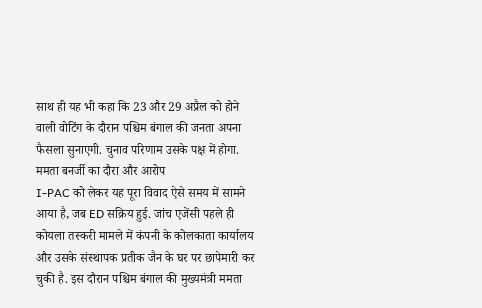साथ ही यह भी कहा कि 23 और 29 अप्रैल को होने वाली वोटिंग के दौरान पश्चिम बंगाल की जनता अपना फैसला सुनाएगी. चुनाव परिणाम उसके पक्ष में होगा.
ममता बनर्जी का दौरा और आरोप
I-PAC को लेकर यह पूरा विवाद ऐसे समय में सामने आया है, जब ED सक्रिय हुई. जांच एजेंसी पहले ही कोयला तस्करी मामले में कंपनी के कोलकाता कार्यालय और उसके संस्थापक प्रतीक जैन के घर पर छापेमारी कर चुकी है. इस दौरान पश्चिम बंगाल की मुख्यमंत्री ममता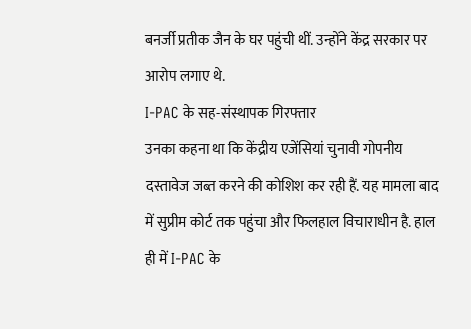बनर्जी प्रतीक जैन के घर पहुंची थीं. उन्होंने केंद्र सरकार पर आरोप लगाए थे.
I-PAC के सह-संस्थापक गिरफ्तार
उनका कहना था कि केंद्रीय एजेंसियां चुनावी गोपनीय दस्तावेज जब्त करने की कोशिश कर रही हैं. यह मामला बाद में सुप्रीम कोर्ट तक पहुंचा और फिलहाल विचाराधीन है. हाल ही में I-PAC के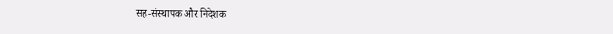सह-संस्थापक और निदेशक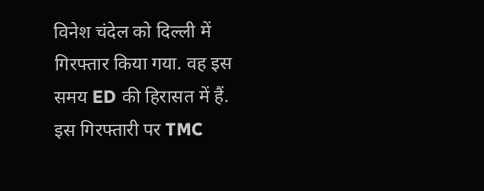विनेश चंदेल को दिल्ली में गिरफ्तार किया गया. वह इस समय ED की हिरासत में हैं. इस गिरफ्तारी पर TMC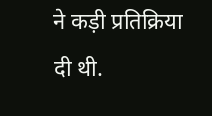ने कड़ी प्रतिक्रिया दी थी.